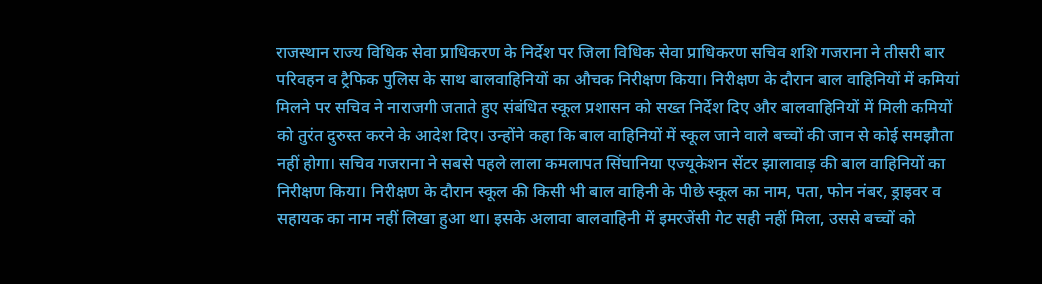राजस्थान राज्य विधिक सेवा प्राधिकरण के निर्देश पर जिला विधिक सेवा प्राधिकरण सचिव शशि गजराना ने तीसरी बार परिवहन व ट्रैफिक पुलिस के साथ बालवाहिनियों का औचक निरीक्षण किया। निरीक्षण के दौरान बाल वाहिनियों में कमियां मिलने पर सचिव ने नाराजगी जताते हुए संबंधित स्कूल प्रशासन को सख्त निर्देश दिए और बालवाहिनियों में मिली कमियों को तुरंत दुरुस्त करने के आदेश दिए। उन्होंने कहा कि बाल वाहिनियों में स्कूल जाने वाले बच्चों की जान से कोई समझौता नहीं होगा। सचिव गजराना ने सबसे पहले लाला कमलापत सिंघानिया एज्यूकेशन सेंटर झालावाड़ की बाल वाहिनियों का निरीक्षण किया। निरीक्षण के दौरान स्कूल की किसी भी बाल वाहिनी के पीछे स्कूल का नाम, पता, फोन नंबर, ड्राइवर व सहायक का नाम नहीं लिखा हुआ था। इसके अलावा बालवाहिनी में इमरजेंसी गेट सही नहीं मिला, उससे बच्चों को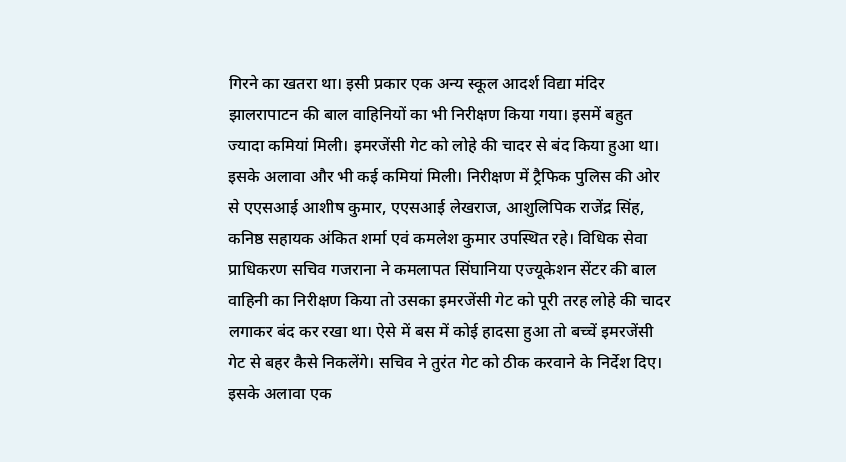गिरने का खतरा था। इसी प्रकार एक अन्य स्कूल आदर्श विद्या मंदिर झालरापाटन की बाल वाहिनियों का भी निरीक्षण किया गया। इसमें बहुत ज्यादा कमियां मिली। इमरजेंसी गेट को लोहे की चादर से बंद किया हुआ था। इसके अलावा और भी कई कमियां मिली। निरीक्षण में ट्रैफिक पुलिस की ओर से एएसआई आशीष कुमार, एएसआई लेखराज, आशुलिपिक राजेंद्र सिंह, कनिष्ठ सहायक अंकित शर्मा एवं कमलेश कुमार उपस्थित रहे। विधिक सेवा प्राधिकरण सचिव गजराना ने कमलापत सिंघानिया एज्यूकेशन सेंटर की बाल वाहिनी का निरीक्षण किया तो उसका इमरजेंसी गेट को पूरी तरह लोहे की चादर लगाकर बंद कर रखा था। ऐसे में बस में कोई हादसा हुआ तो बच्चें इमरजेंसी गेट से बहर कैसे निकलेंगे। सचिव ने तुरंत गेट को ठीक करवाने के निर्देश दिए। इसके अलावा एक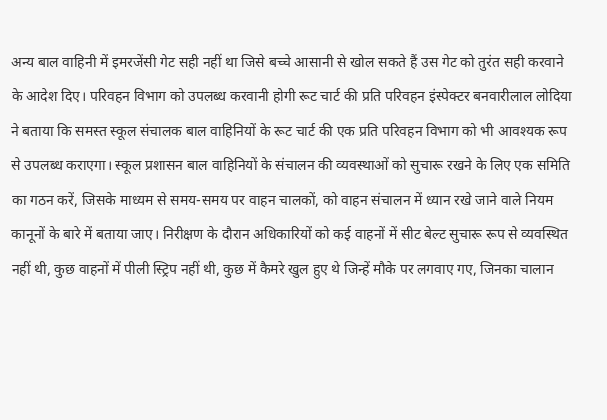अन्य बाल वाहिनी में इमरजेंसी गेट सही नहीं था जिसे बच्चे आसानी से खोल सकते हैं उस गेट को तुरंत सही करवाने के आदेश दिए। परिवहन विभाग को उपलब्ध करवानी होगी रूट चार्ट की प्रति परिवहन इंस्पेक्टर बनवारीलाल लोदिया ने बताया कि समस्त स्कूल संचालक बाल वाहिनियों के रूट चार्ट की एक प्रति परिवहन विभाग को भी आवश्यक रूप से उपलब्ध कराएगा। स्कूल प्रशासन बाल वाहिनियों के संचालन की व्यवस्थाओं को सुचारू रखने के लिए एक समिति का गठन करें, जिसके माध्यम से समय-समय पर वाहन चालकों, को वाहन संचालन में ध्यान रखे जाने वाले नियम कानूनों के बारे में बताया जाए। निरीक्षण के दौरान अधिकारियों को कई वाहनों में सीट बेल्ट सुचारू रूप से व्यवस्थित नहीं थी, कुछ वाहनों में पीली स्ट्रिप नहीं थी, कुछ में कैमरे खुल हुए थे जिन्हें मौके पर लगवाए गए, जिनका चालान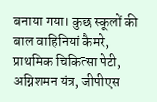बनाया गया। कुछ स्कूलों की बाल वाहिनियां कैमरे, प्राथमिक चिकित्सा पेटी, अग्निशमन यंत्र, जीपीएस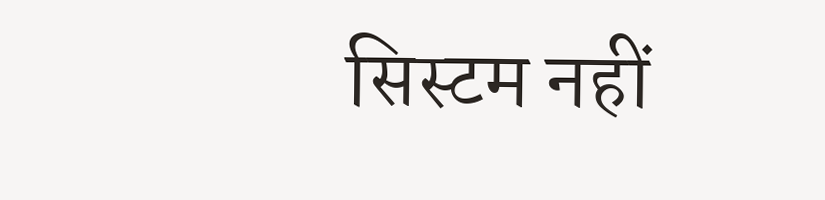सिस्टम नहीं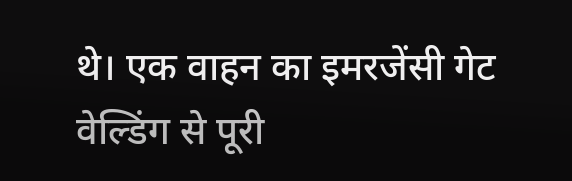थे। एक वाहन का इमरजेंसी गेट वेल्डिंग से पूरी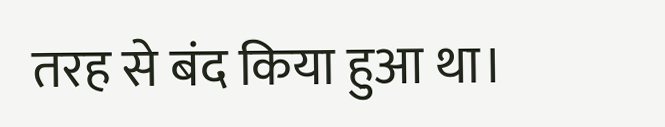तरह से बंद किया हुआ था।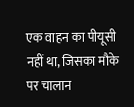एक वाहन का पीयूसी नहीं था, जिसका मौके पर चालान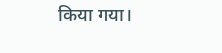किया गया।